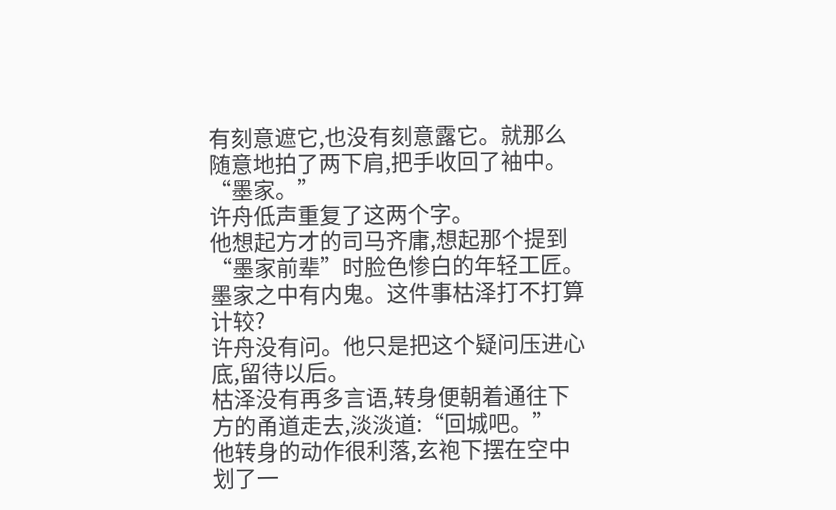有刻意遮它,也没有刻意露它。就那么随意地拍了两下肩,把手收回了袖中。
“墨家。”
许舟低声重复了这两个字。
他想起方才的司马齐庸,想起那个提到“墨家前辈”时脸色惨白的年轻工匠。
墨家之中有内鬼。这件事枯泽打不打算计较?
许舟没有问。他只是把这个疑问压进心底,留待以后。
枯泽没有再多言语,转身便朝着通往下方的甬道走去,淡淡道:“回城吧。”
他转身的动作很利落,玄袍下摆在空中划了一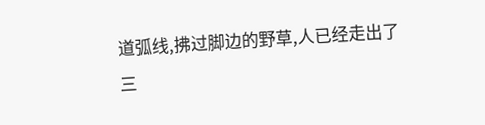道弧线,拂过脚边的野草,人已经走出了三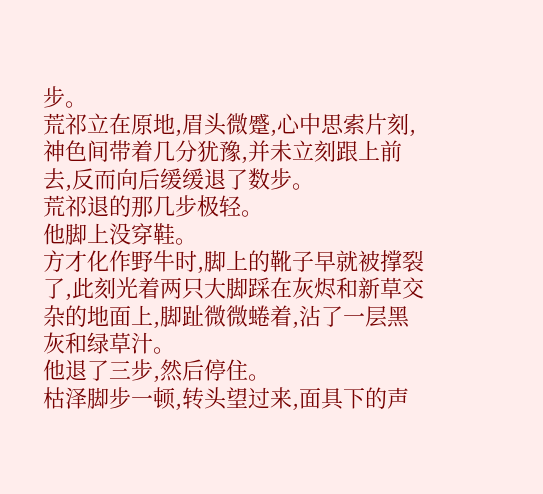步。
荒祁立在原地,眉头微蹙,心中思索片刻,神色间带着几分犹豫,并未立刻跟上前去,反而向后缓缓退了数步。
荒祁退的那几步极轻。
他脚上没穿鞋。
方才化作野牛时,脚上的靴子早就被撑裂了,此刻光着两只大脚踩在灰烬和新草交杂的地面上,脚趾微微蜷着,沾了一层黑灰和绿草汁。
他退了三步,然后停住。
枯泽脚步一顿,转头望过来,面具下的声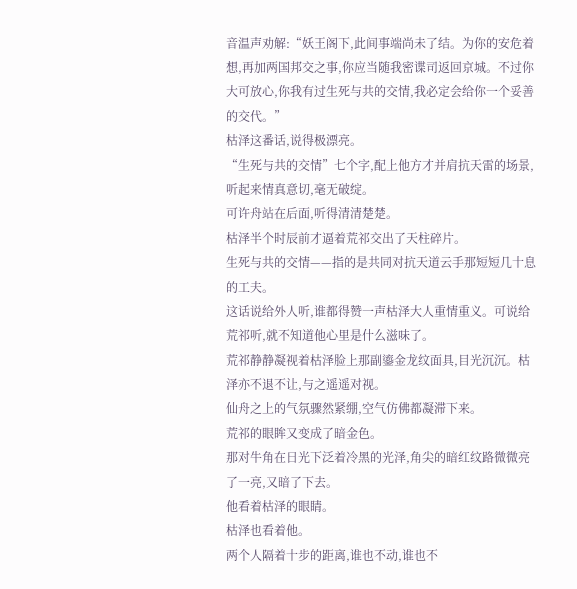音温声劝解:“妖王阁下,此间事端尚未了结。为你的安危着想,再加两国邦交之事,你应当随我密谍司返回京城。不过你大可放心,你我有过生死与共的交情,我必定会给你一个妥善的交代。”
枯泽这番话,说得极漂亮。
“生死与共的交情”七个字,配上他方才并肩抗天雷的场景,听起来情真意切,毫无破绽。
可许舟站在后面,听得清清楚楚。
枯泽半个时辰前才逼着荒祁交出了天柱碎片。
生死与共的交情——指的是共同对抗天道云手那短短几十息的工夫。
这话说给外人听,谁都得赞一声枯泽大人重情重义。可说给荒祁听,就不知道他心里是什么滋味了。
荒祁静静凝视着枯泽脸上那副鎏金龙纹面具,目光沉沉。枯泽亦不退不让,与之遥遥对视。
仙舟之上的气氛骤然紧绷,空气仿佛都凝滞下来。
荒祁的眼眸又变成了暗金色。
那对牛角在日光下泛着冷黑的光泽,角尖的暗红纹路微微亮了一亮,又暗了下去。
他看着枯泽的眼睛。
枯泽也看着他。
两个人隔着十步的距离,谁也不动,谁也不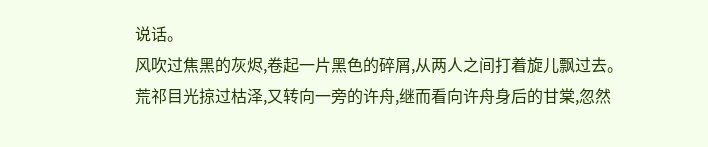说话。
风吹过焦黑的灰烬,卷起一片黑色的碎屑,从两人之间打着旋儿飘过去。
荒祁目光掠过枯泽,又转向一旁的许舟,继而看向许舟身后的甘棠,忽然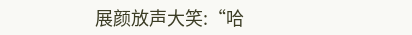展颜放声大笑:“哈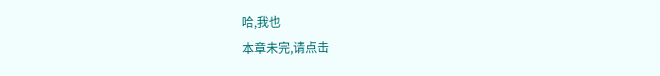哈,我也
本章未完,请点击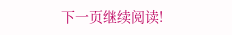下一页继续阅读!